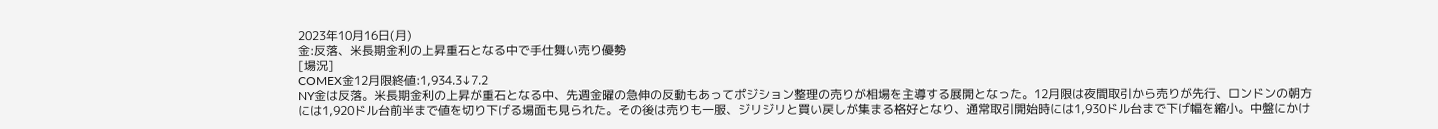2023年10月16日(月)
金:反落、米長期金利の上昇重石となる中で手仕舞い売り優勢
[場況]
COMEX金12月限終値:1,934.3↓7.2
NY金は反落。米長期金利の上昇が重石となる中、先週金曜の急伸の反動もあってポジション整理の売りが相場を主導する展開となった。12月限は夜間取引から売りが先行、ロンドンの朝方には1,920ドル台前半まで値を切り下げる場面も見られた。その後は売りも一服、ジリジリと買い戻しが集まる格好となり、通常取引開始時には1,930ドル台まで下げ幅を縮小。中盤にかけ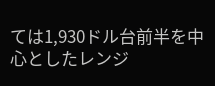ては1,930ドル台前半を中心としたレンジ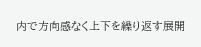内で方向感なく上下を繰り返す展開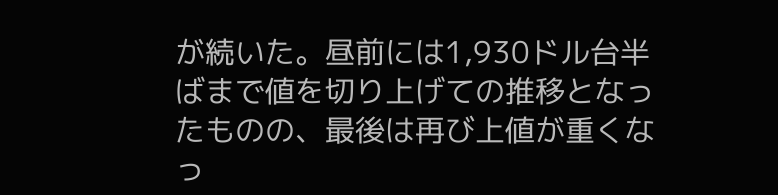が続いた。昼前には1,930ドル台半ばまで値を切り上げての推移となったものの、最後は再び上値が重くなっ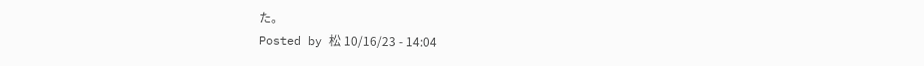た。
Posted by 松 10/16/23 - 14:04